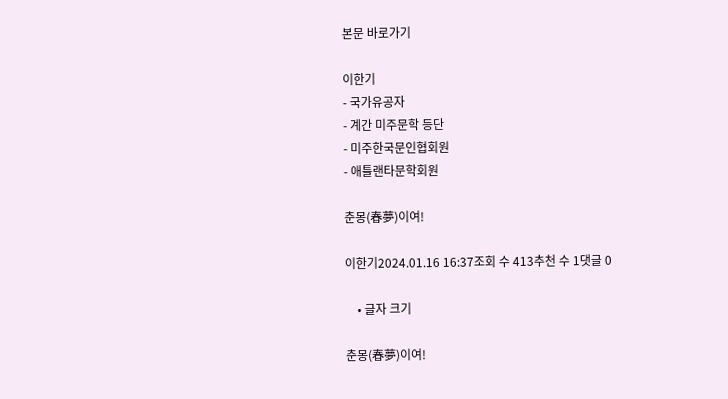본문 바로가기

이한기
- 국가유공자
- 계간 미주문학 등단
- 미주한국문인협회원
- 애틀랜타문학회원

춘몽(春夢)이여!

이한기2024.01.16 16:37조회 수 413추천 수 1댓글 0

    • 글자 크기

춘몽(春夢)이여!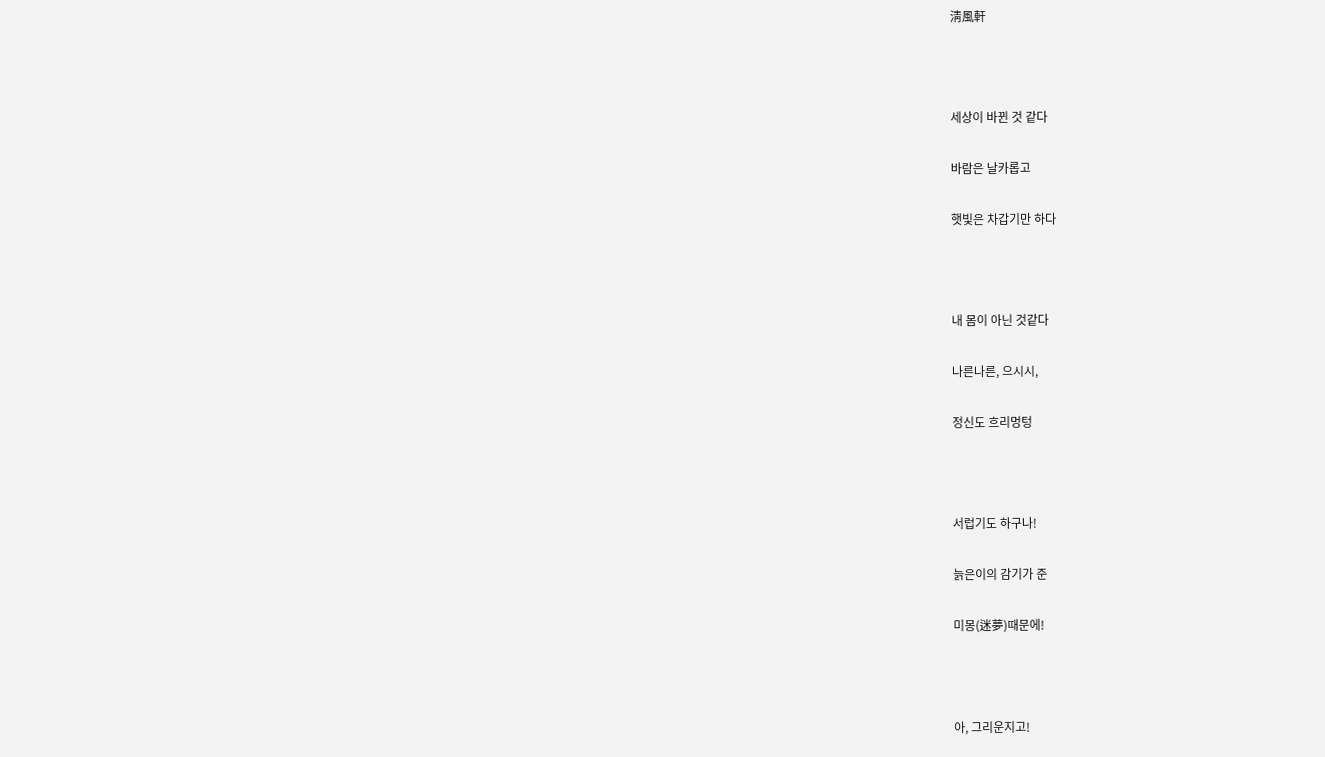淸風軒



세상이 바뀐 것 같다

바람은 날카롭고

햇빛은 차갑기만 하다



내 몸이 아닌 것같다

나른나른, 으시시,

정신도 흐리멍텅



서럽기도 하구나!

늙은이의 감기가 준

미몽(迷夢)때문에!



아, 그리운지고!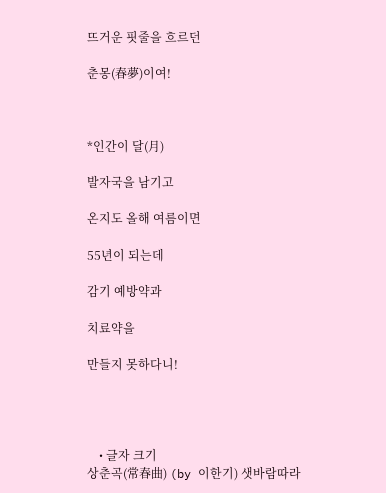뜨거운 핏줄을 흐르던

춘몽(春夢)이여!



*인간이 달(月)

발자국을 남기고

온지도 올해 여름이면

55년이 되는데

감기 예방약과

치료약을

만들지 못하다니!




    • 글자 크기
상춘곡(常春曲) (by 이한기) 샛바람따라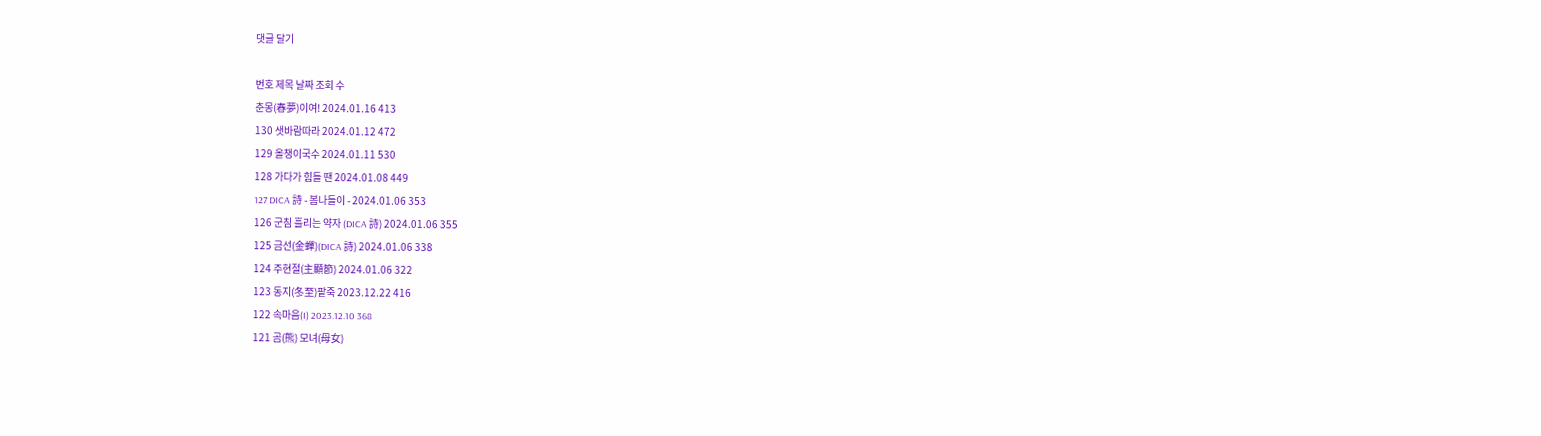댓글 달기

번호 제목 날짜 조회 수
춘몽(春夢)이여! 2024.01.16 413
130 샛바람따라 2024.01.12 472
129 올챙이국수 2024.01.11 530
128 가다가 힘들 땐 2024.01.08 449
127 DICA 詩 - 봄나들이 - 2024.01.06 353
126 군침 흘리는 약자 (DICA 詩) 2024.01.06 355
125 금선(金蟬)(DICA 詩) 2024.01.06 338
124 주현절(主顯節) 2024.01.06 322
123 동지(冬至)팥죽 2023.12.22 416
122 속마음(I) 2023.12.10 368
121 곰(熊) 모녀(母女)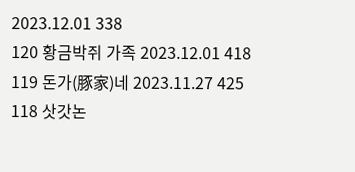2023.12.01 338
120 황금박쥐 가족 2023.12.01 418
119 돈가(豚家)네 2023.11.27 425
118 삿갓논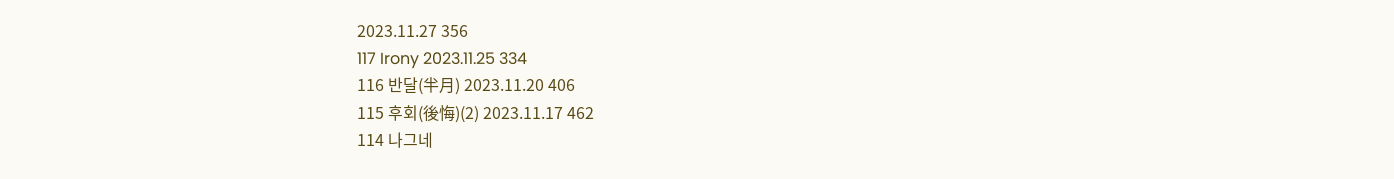2023.11.27 356
117 Irony 2023.11.25 334
116 반달(半月) 2023.11.20 406
115 후회(後悔)(2) 2023.11.17 462
114 나그네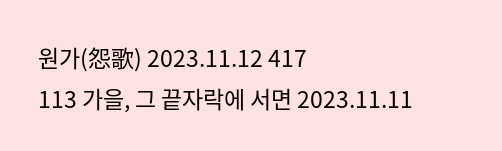원가(怨歌) 2023.11.12 417
113 가을, 그 끝자락에 서면 2023.11.11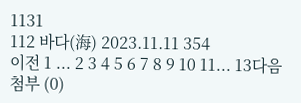1131
112 바다(海) 2023.11.11 354
이전 1 ... 2 3 4 5 6 7 8 9 10 11... 13다음
첨부 (0)